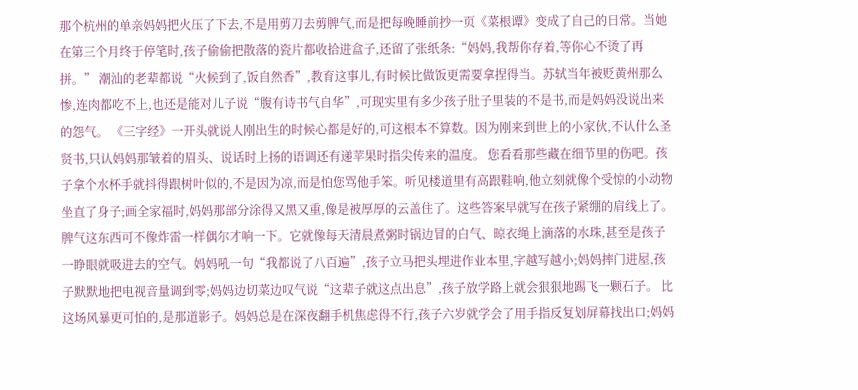那个杭州的单亲妈妈把火压了下去,不是用剪刀去剪脾气,而是把每晚睡前抄一页《菜根谭》变成了自己的日常。当她在第三个月终于停笔时,孩子偷偷把散落的瓷片都收拾进盒子,还留了张纸条:“妈妈,我帮你存着,等你心不烫了再拼。” 潮汕的老辈都说“火候到了,饭自然香”,教育这事儿,有时候比做饭更需要拿捏得当。苏轼当年被贬黄州那么惨,连肉都吃不上,也还是能对儿子说“腹有诗书气自华”,可现实里有多少孩子肚子里装的不是书,而是妈妈没说出来的怨气。 《三字经》一开头就说人刚出生的时候心都是好的,可这根本不算数。因为刚来到世上的小家伙,不认什么圣贤书,只认妈妈那皱着的眉头、说话时上扬的语调还有递苹果时指尖传来的温度。 您看看那些藏在细节里的伤吧。孩子拿个水杯手就抖得跟树叶似的,不是因为凉,而是怕您骂他手笨。听见楼道里有高跟鞋响,他立刻就像个受惊的小动物坐直了身子;画全家福时,妈妈那部分涂得又黑又重,像是被厚厚的云盖住了。这些答案早就写在孩子紧绷的肩线上了。 脾气这东西可不像炸雷一样偶尔才响一下。它就像每天清晨煮粥时锅边冒的白气、晾衣绳上滴落的水珠,甚至是孩子一睁眼就吸进去的空气。妈妈吼一句“我都说了八百遍”,孩子立马把头埋进作业本里,字越写越小;妈妈摔门进屋,孩子默默地把电视音量调到零;妈妈边切菜边叹气说“这辈子就这点出息”,孩子放学路上就会狠狠地踢飞一颗石子。 比这场风暴更可怕的,是那道影子。妈妈总是在深夜翻手机焦虑得不行,孩子六岁就学会了用手指反复划屏幕找出口;妈妈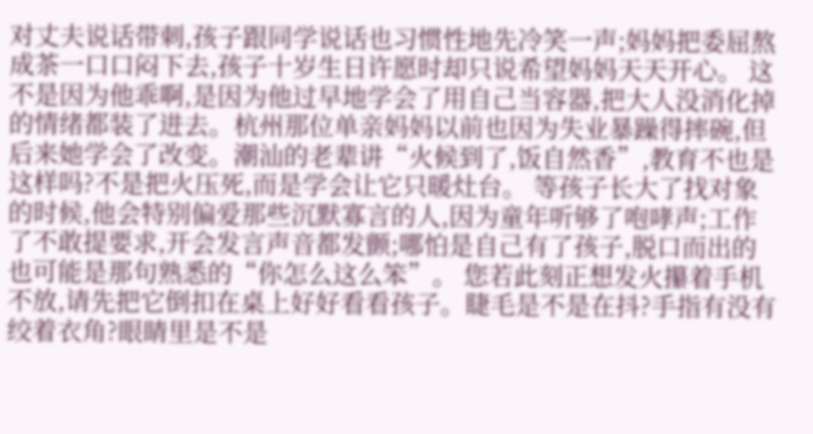对丈夫说话带刺,孩子跟同学说话也习惯性地先冷笑一声;妈妈把委屈熬成茶一口口闷下去,孩子十岁生日许愿时却只说希望妈妈天天开心。 这不是因为他乖啊,是因为他过早地学会了用自己当容器,把大人没消化掉的情绪都装了进去。杭州那位单亲妈妈以前也因为失业暴躁得摔碗,但后来她学会了改变。潮汕的老辈讲“火候到了,饭自然香”,教育不也是这样吗?不是把火压死,而是学会让它只暖灶台。 等孩子长大了找对象的时候,他会特别偏爱那些沉默寡言的人,因为童年听够了咆哮声;工作了不敢提要求,开会发言声音都发颤;哪怕是自己有了孩子,脱口而出的也可能是那句熟悉的“你怎么这么笨”。 您若此刻正想发火攥着手机不放,请先把它倒扣在桌上好好看看孩子。睫毛是不是在抖?手指有没有绞着衣角?眼睛里是不是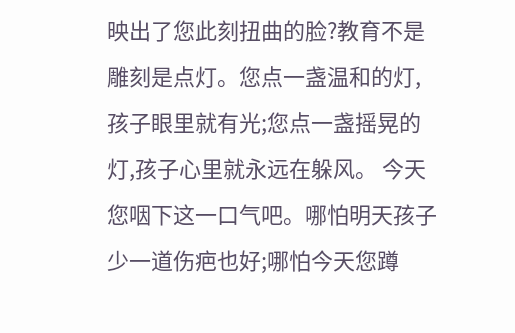映出了您此刻扭曲的脸?教育不是雕刻是点灯。您点一盏温和的灯,孩子眼里就有光;您点一盏摇晃的灯,孩子心里就永远在躲风。 今天您咽下这一口气吧。哪怕明天孩子少一道伤疤也好;哪怕今天您蹲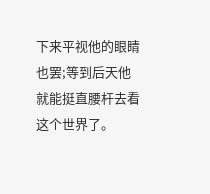下来平视他的眼睛也罢;等到后天他就能挺直腰杆去看这个世界了。